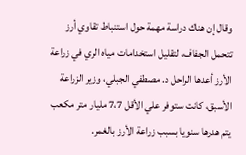وقال إن هناك دراسة مهمة حول استنباط تقاوي أرز تتحمل الجفاف، لتقليل استخدامات مياه الري في زراعة الأرز أعدها الراحل د. مصطفي الجبلي، وزير الزراعة الأسبق، كانت ستوفر علي الأقل 7،7 مليار متر مكعب يتم هدرها سنويا بسبب زراعة الأرز بالغمر.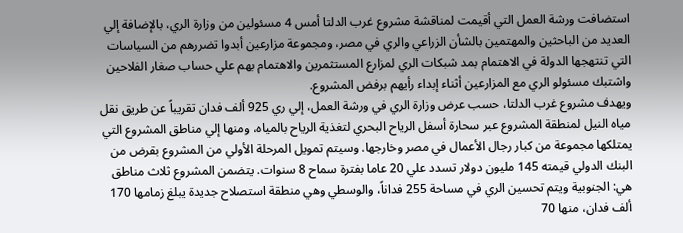استضافت ورشة العمل التي أقيمت لمناقشة مشروع غرب الدلتا أمس 4 مسئولين من وزارة الري، بالإضافة إلي العديد من الباحثين والمهتمين بالشأن الزراعي والري في مصر، ومجموعة مزارعين أبدوا تضررهم من السياسات التي تنتهجها الدولة في الاهتمام بمد شبكات الري لمزارع المستثمرين والاهتمام بهم علي حساب صغار الفلاحين واشتبك مسئولو الري مع المزارعين أثناء إبداء رأيهم برفض المشروع.
ويهدف مشروع غرب الدلتا، حسب عرض وزارة الري في ورشة العمل، إلي ري 925 ألف فدان تقريباً عن طريق نقل مياه النيل لمنطقة المشروع عبر سحارة أسفل الرياح البحري لتغذية الرياح بالمياه، ومنها إلي مناطق المشروع التي يمتلكها مجموعة من كبار رجال الأعمال في مصر وخارجها. وسيتم تمويل المرحلة الأولي من المشروع بقرض من البنك الدولي قيمته 145 مليون دولار تسدد علي 20 عاما بفترة سماح 8 سنوات. يتضمن المشروع ثلاث مناطق هي: الجنوبية ويتم تحسين الري في مساحة 255 فداناً، والوسطي وهي منطقة استصلاح جديدة يبلغ زمامها 170 ألف فدان، منها 70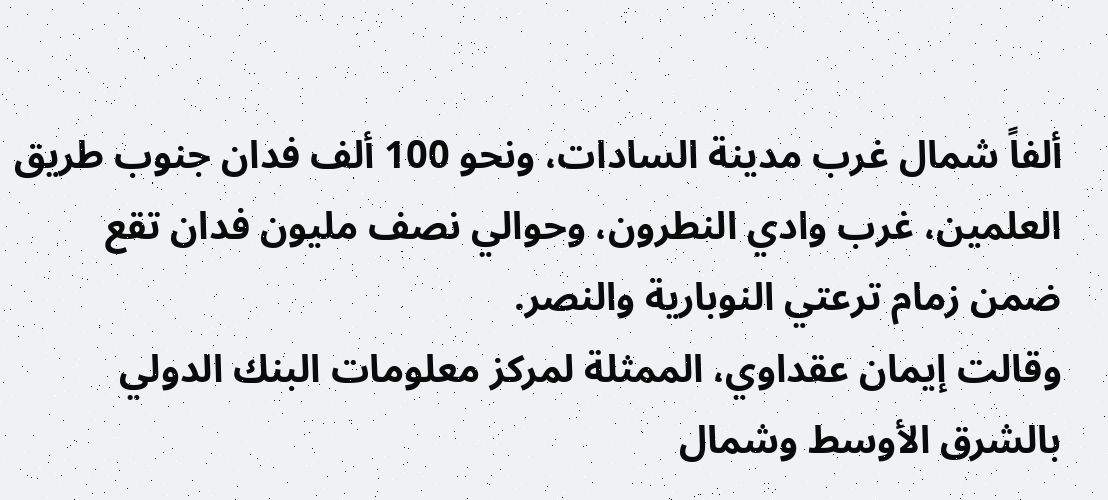ألفاً شمال غرب مدينة السادات، ونحو 100 ألف فدان جنوب طريق العلمين، غرب وادي النطرون، وحوالي نصف مليون فدان تقع ضمن زمام ترعتي النوبارية والنصر.
وقالت إيمان عقداوي، الممثلة لمركز معلومات البنك الدولي بالشرق الأوسط وشمال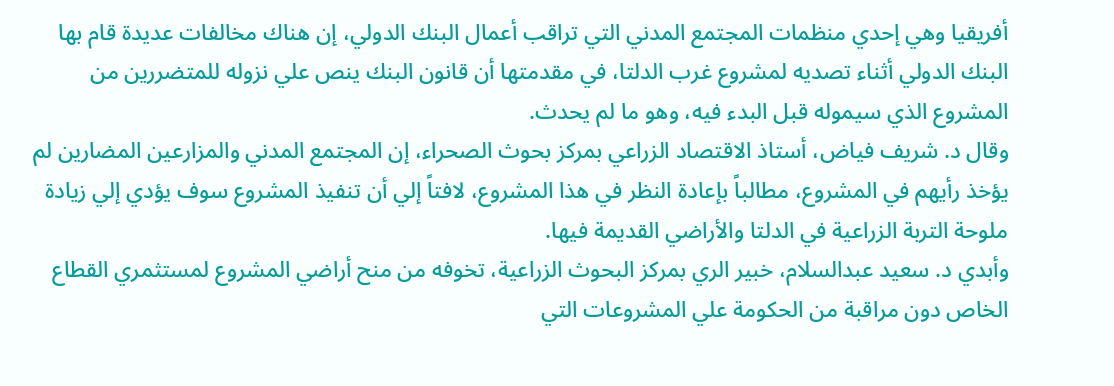أفريقيا وهي إحدي منظمات المجتمع المدني التي تراقب أعمال البنك الدولي، إن هناك مخالفات عديدة قام بها البنك الدولي أثناء تصديه لمشروع غرب الدلتا، في مقدمتها أن قانون البنك ينص علي نزوله للمتضررين من المشروع الذي سيموله قبل البدء فيه، وهو ما لم يحدث.
وقال د. شريف فياض، أستاذ الاقتصاد الزراعي بمركز بحوث الصحراء، إن المجتمع المدني والمزارعين المضارين لم يؤخذ رأيهم في المشروع، مطالباً بإعادة النظر في هذا المشروع، لافتاً إلي أن تنفيذ المشروع سوف يؤدي إلي زيادة ملوحة التربة الزراعية في الدلتا والأراضي القديمة فيها.
وأبدي د. سعيد عبدالسلام، خبير الري بمركز البحوث الزراعية، تخوفه من منح أراضي المشروع لمستثمري القطاع الخاص دون مراقبة من الحكومة علي المشروعات التي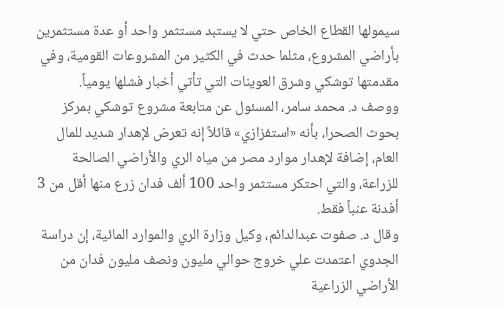سيمولها القطاع الخاص حتي لا يستبد مستثمر واحد أو عدة مستثمرين بأراضي المشروع، مثلما حدث في الكثير من المشروعات القومية، وفي مقدمتها توشكي وشرق العوينات التي تأتي أخبار فشلها يومياً.
ووصف د. محمد سامر، المسئول عن متابعة مشروع توشكي بمركز بحوث الصحرا، بأنه «استفزازي» قائلاً إنه تعرض لإهدار شديد للمال العام، إضافة لإهدار موارد مصر من مياه الري والأراضي الصالحة للزراعة، والتي احتكر مستثمر واحد 100 ألف فدان زرع منها أقل من 3 أفدنة عنباً فقط.
وقال د. صفوت عبدالدائم، وكيل وزارة الري والموارد المائية، إن دراسة الجدوي اعتمدت علي خروج حوالي مليون ونصف مليون فدان من الأراضي الزراعية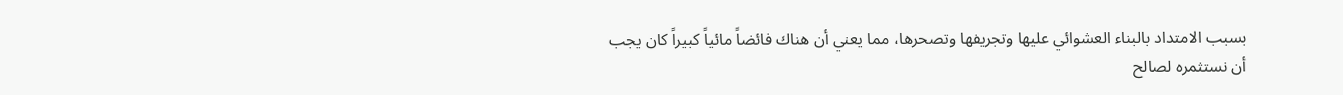بسبب الامتداد بالبناء العشوائي عليها وتجريفها وتصحرها، مما يعني أن هناك فائضاً مائياً كبيراً كان يجب أن نستثمره لصالح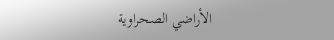الأراضي الصحراوية